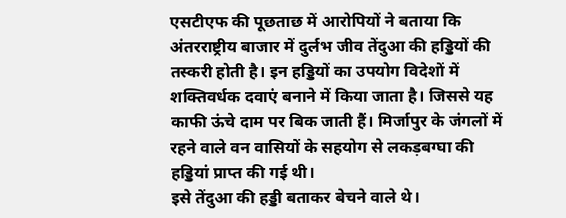एसटीएफ की पूछताछ में आरोपियों ने बताया कि अंतरराष्ट्रीय बाजार में दुर्लभ जीव तेंदुआ की हड्डियों की तस्करी होती है। इन हड्डियों का उपयोग विदेशों में शक्तिवर्धक दवाएं बनाने में किया जाता है। जिससे यह काफी ऊंचे दाम पर बिक जाती हैं। मिर्जापुर के जंगलों में रहने वाले वन वासियों के सहयोग से लकड़बग्घा की हड्डियां प्राप्त की गई थी।
इसे तेंदुआ की हड्डी बताकर बेचने वाले थे।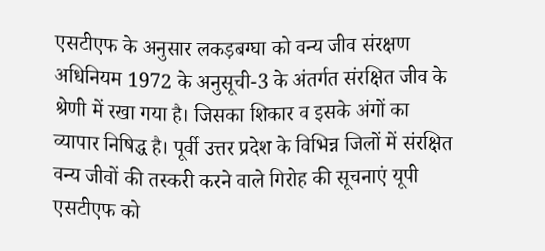एसटीएफ के अनुसार लकड़बग्घा को वन्य जीव संरक्षण अधिनियम 1972 के अनुसूची-3 के अंतर्गत संरक्षित जीव के श्रेणी में रखा गया है। जिसका शिकार व इसके अंगों का व्यापार निषिद्ध है। पूर्वी उत्तर प्रदेश के विभिन्न जिलों में संरक्षित वन्य जीवों की तस्करी करने वाले गिरोह की सूचनाएं यूपी एसटीएफ को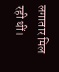लगातार मिल रही थीं।